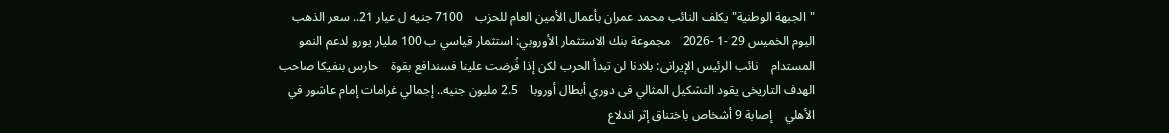"الجبهة الوطنية" يكلف النائب محمد عمران بأعمال الأمين العام للحزب    7100 جنيه ل عيار 21.. سعر الذهب اليوم الخميس 29 -1 -2026    مجموعة بنك الاستثمار الأوروبي: استثمار قياسي ب 100 مليار يورو لدعم النمو المستدام    نائب الرئيس الإيرانى: بلادنا لن تبدأ الحرب لكن إذا فُرضت علينا فسندافع بقوة    حارس بنفيكا صاحب الهدف التاريخى يقود التشكيل المثالي فى دوري أبطال أوروبا    2.5 مليون جنيه.. إجمالي غرامات إمام عاشور في الأهلي    إصابة 9 أشخاص باختناق إثر اندلاع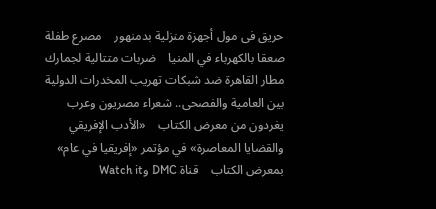حريق فى مول أجهزة منزلية بدمنهور    مصرع طفلة صعقا بالكهرباء في المنيا    ضربات متتالية لجمارك مطار القاهرة ضد شبكات تهريب المخدرات الدولية    بين العامية والفصحى.. شعراء مصريون وعرب يغردون من معرض الكتاب    «الأدب الإفريقي والقضايا المعاصرة» في مؤتمر «إفريقيا في عام» بمعرض الكتاب    قناة DMC وWatch it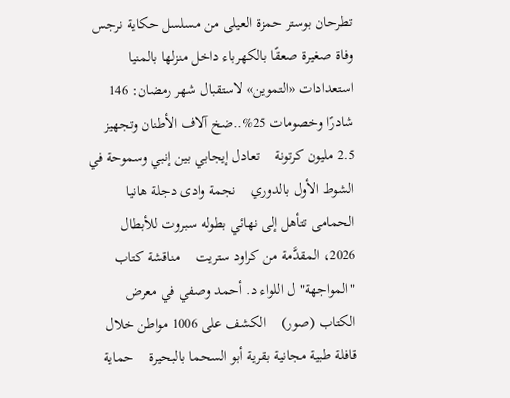تطرحان بوستر حمزة العيلى من مسلسل حكاية نرجس    وفاة صغيرة صعقًا بالكهرباء داخل منزلها بالمنيا    استعدادات «التموين» لاستقبال شهر رمضان: 146 شادرًا وخصومات 25%..ضخ آلاف الأطنان وتجهيز 2.5 مليون كرتونة    تعادل إيجابي بين إنبي وسموحة في الشوط الأول بالدوري    نجمة وادى دجلة هانيا الحمامى تتأهل إلى نهائي بطوله سبروت للأبطال 2026، المقدَّمة من كراود ستريت    مناقشة كتاب "المواجهة" ل اللواء د. أحمد وصفي في معرض الكتاب (صور)    الكشف على 1006 مواطن خلال قافلة طبية مجانية بقرية أبو السحما بالبحيرة    حماية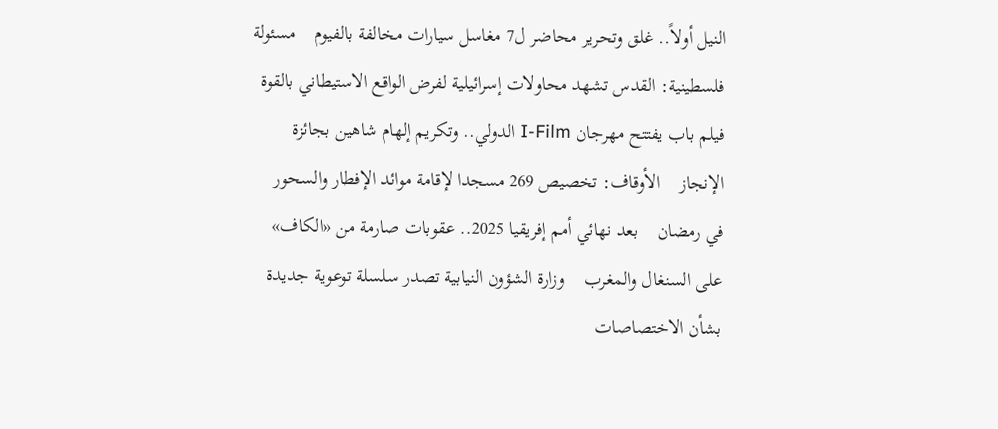النيل أولاً.. غلق وتحرير محاضر ل7 مغاسل سيارات مخالفة بالفيوم    مسئولة فلسطينية: القدس تشهد محاولات إسرائيلية لفرض الواقع الاستيطاني بالقوة    فيلم باب يفتتح مهرجان I-Film الدولي.. وتكريم إلهام شاهين بجائزة الإنجاز    الأوقاف: تخصيص 269 مسجدا لإقامة موائد الإفطار والسحور في رمضان    بعد نهائي أمم إفريقيا 2025.. عقوبات صارمة من «الكاف» على السنغال والمغرب    وزارة الشؤون النيابية تصدر سلسلة توعوية جديدة بشأن الاختصاصات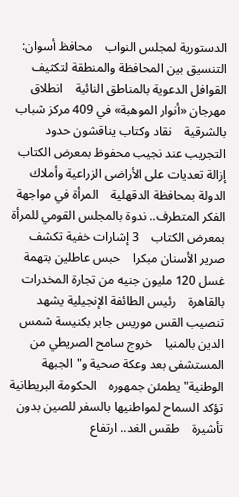الدستورية لمجلس النواب    محافظ أسوان: التنسيق بين المحافظة والمنطقة لتكثيف القوافل الدعوية بالمناطق النائية    انطلاق مهرجان «أنوار الموهبة» في 409 مركز شباب بالشرقية    نقاد وكتاب يناقشون حدود التجريب عند نجيب محفوظ بمعرض الكتاب    إزالة تعديات على الأراضى الزراعية وأملاك الدولة بمحافظة الدقهلية    المرأة في مواجهة الفكر المتطرف.. ندوة بالمجلس القومي للمرأة بمعرض الكتاب    3 إشارات خفية تكشف صرير الأسنان مبكرا    حبس عاطلين بتهمة غسل 120 مليون جنيه من تجارة المخدرات بالقاهرة    رئيس الطائفة الإنجيلية يشهد تنصيب القس موريس جابر بكنيسة شمس الدين بالمنيا    خروج سامح الصريطي من المستشفى بعد وعكة صحية و"الجبهة الوطنية" يطمئن جمهوره    الحكومة البريطانية تؤكد السماح لمواطنيها بالسفر للصين بدون تأشيرة    طقس الغد.. ارتفاع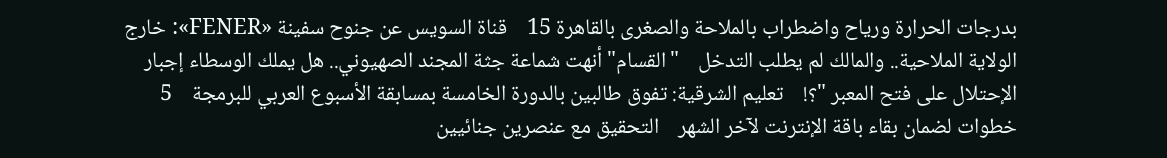بدرجات الحرارة ورياح واضطراب بالملاحة والصغرى بالقاهرة 15    قناة السويس عن جنوح سفينة «FENER»: خارج الولاية الملاحية.. والمالك لم يطلب التدخل    "القسام" أنهت شماعة جثة المجند الصهيوني.. هل يملك الوسطاء إجبار الإحتلال على فتح المعبر "؟!    تعليم الشرقية: تفوق طالبين بالدورة الخامسة بمسابقة الأسبوع العربي للبرمجة    5 خطوات لضمان بقاء باقة الإنترنت لآخر الشهر    التحقيق مع عنصرين جنائيين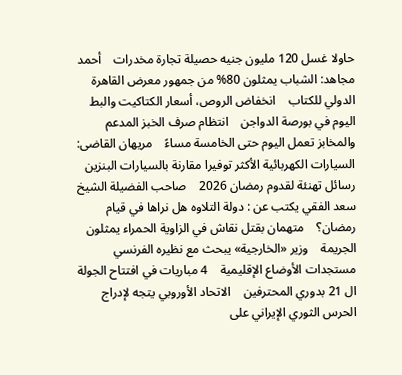حاولا غسل 120 مليون جنيه حصيلة تجارة مخدرات    أحمد مجاهد: الشباب يمثلون 80% من جمهور معرض القاهرة الدولي للكتاب    انخفاض الروص، أسعار الكتاكيت والبط اليوم في بورصة الدواجن    انتظام صرف الخبز المدعم والمخابز تعمل اليوم حتى الخامسة مساءً    مريهان القاضى: السيارات الكهربائية الأكثر توفيرا مقارنة بالسيارات البنزين    رسائل تهنئة لقدوم رمضان 2026    صاحب الفضيلة الشيخ سعد الفقي يكتب عن : دولة التلاوه هل نراها في قيام رمضان؟    متهمان بقتل نقاش في الزاوية الحمراء يمثلون الجريمة    وزير «الخارجية» يبحث مع نظيره الفرنسي مستجدات الأوضاع الإقليمية    4 مباريات في افتتاح الجولة ال 21 بدوري المحترفين    الاتحاد الأوروبي يتجه لإدراج الحرس الثوري الإيراني على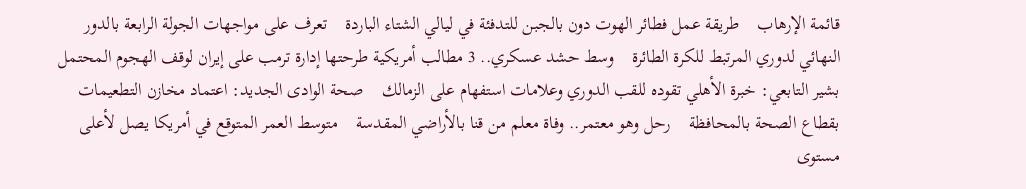قائمة الإرهاب    طريقة عمل فطائر الهوت دون بالجبن للتدفئة في ليالي الشتاء الباردة    تعرف على مواجهات الجولة الرابعة بالدور النهائي لدوري المرتبط للكرة الطائرة    وسط حشد عسكري.. 3 مطالب أمريكية طرحتها إدارة ترمب على إيران لوقف الهجوم المحتمل    بشير التابعي: خبرة الأهلي تقوده للقب الدوري وعلامات استفهام على الزمالك    صحة الوادى الجديد: اعتماد مخازن التطعيمات بقطاع الصحة بالمحافظة    رحل وهو معتمر.. وفاة معلم من قنا بالأراضي المقدسة    متوسط العمر المتوقع في أمريكا يصل لأعلى مستوى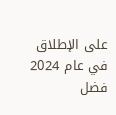على الإطلاق في عام 2024    فضل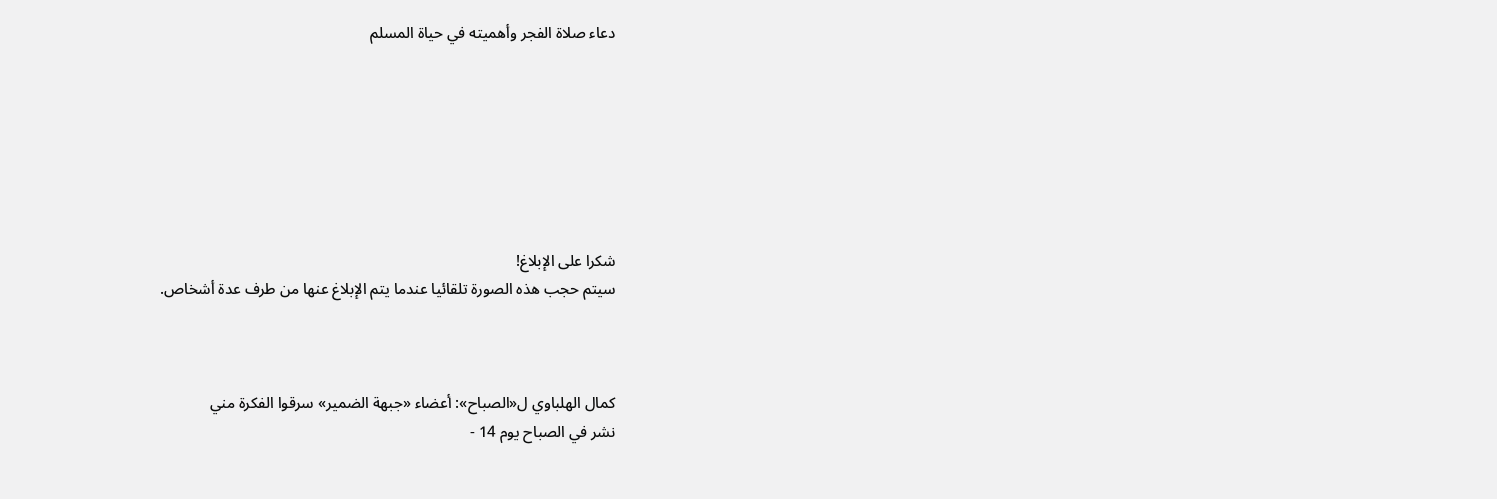دعاء صلاة الفجر وأهميته في حياة المسلم







شكرا على الإبلاغ!
سيتم حجب هذه الصورة تلقائيا عندما يتم الإبلاغ عنها من طرف عدة أشخاص.



كمال الهلباوي ل«الصباح»: أعضاء «جبهة الضمير» سرقوا الفكرة مني
نشر في الصباح يوم 14 -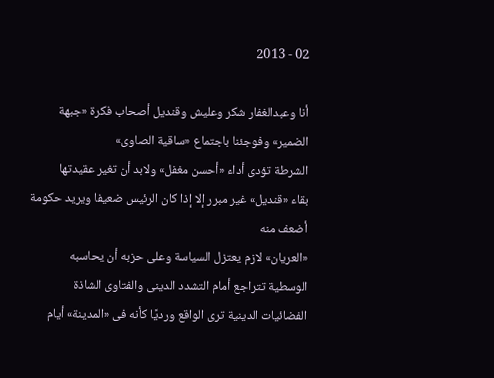02 - 2013

أنا وعبدالغفار شكر وعليش وقنديل أصحاب فكرة «جبهة الضمير» وفوجئنا باجتماع «ساقية الصاوى»
الشرطة تؤدى أداء «أحسن مغفل» ولابد أن تغير عقيدتها
بقاء «قنديل» غير مبرر إلا إذا كان الرئيس ضعيفا ويريد حكومة أضعف منه
«العريان» لازم يعتزل السياسة وعلى حزبه أن يحاسبه
الوسطية تتراجع أمام التشدد الدينى والفتاوى الشاذة
الفضائيات الدينية ترى الواقع ورديًا كأنه فى «المدينة» أيام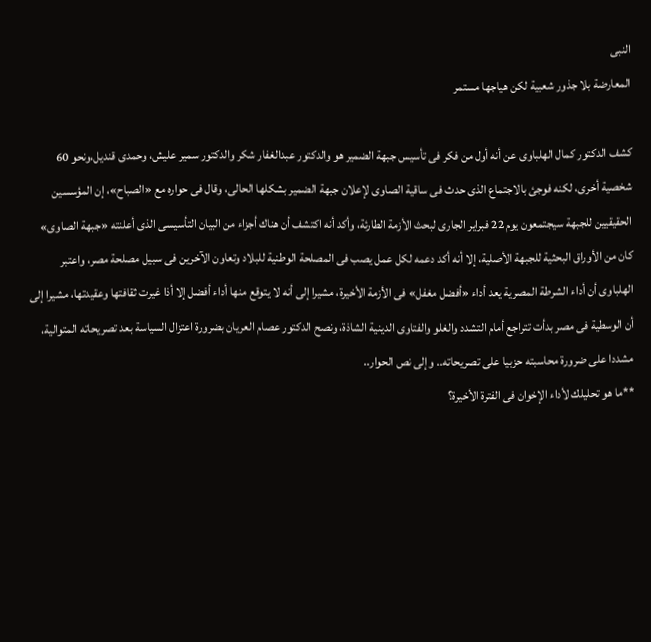النبى
المعارضة بلا جذور شعبية لكن هياجها مستمر

كشف الدكتور كمال الهلباوى عن أنه أول من فكر فى تأسيس جبهة الضمير هو والدكتور عبدالغفار شكر والدكتور سمير عليش، وحمدى قنديل،ونحو 60 شخصية أخرى، لكنه فوجئ بالاجتماع الذى حدث فى ساقية الصاوى لإعلان جبهة الضمير بشكلها الحالى، وقال فى حواره مع «الصباح»، إن المؤسسين الحقيقيين للجبهة سيجتمعون يوم 22 فبراير الجارى لبحث الأزمة الطارئة، وأكد أنه اكتشف أن هناك أجزاء من البيان التأسيسى الذى أعلنته «جبهة الصاوى» كان من الأوراق البحثية للجبهة الأصلية، إلا أنه أكد دعمه لكل عمل يصب فى المصلحة الوطنية للبلاد وتعاون الآخرين فى سبيل مصلحة مصر، واعتبر الهلباوى أن أداء الشرطة المصرية يعد أداء «أفضل مغفل» فى الأزمة الأخيرة، مشيرا إلى أنه لا يتوقع منها أداء أفضل إلا أذا غيرت ثقافتها وعقيدتها، مشيرا إلى أن الوسطية فى مصر بدأت تتراجع أمام التشدد والغلو والفتاوى الدينية الشاذة، ونصح الدكتور عصام العريان بضرورة اعتزال السياسة بعد تصريحاته المتوالية، مشددا على ضرورة محاسبته حزبيا على تصريحاته.. وإلى نص الحوار..
**ما هو تحليلك لأداء الإخوان فى الفترة الأخيرة؟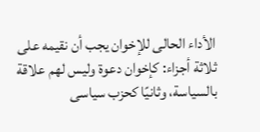الأداء الحالى للإخوان يجب أن نقيمه على ثلاثة أجزاء: كإخوان دعوة وليس لهم علاقة بالسياسة، وثانيًا كحزب سياسى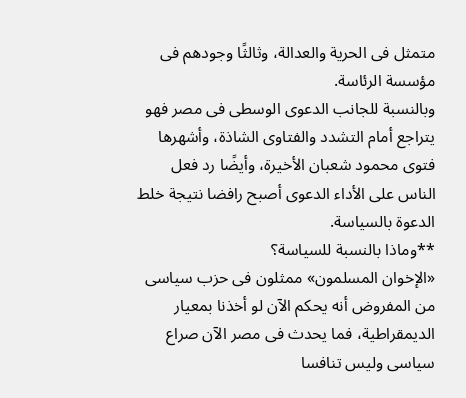متمثل فى الحرية والعدالة، وثالثًا وجودهم فى مؤسسة الرئاسة.
وبالنسبة للجانب الدعوى الوسطى فى مصر فهو يتراجع أمام التشدد والفتاوى الشاذة، وأشهرها فتوى محمود شعبان الأخيرة، وأيضًا رد فعل الناس على الأداء الدعوى أصبح رافضا نتيجة خلط الدعوة بالسياسة.
**وماذا بالنسبة للسياسة؟
«الإخوان المسلمون» ممثلون فى حزب سياسى من المفروض أنه يحكم الآن لو أخذنا بمعيار الديمقراطية، فما يحدث فى مصر الآن صراع سياسى وليس تنافسا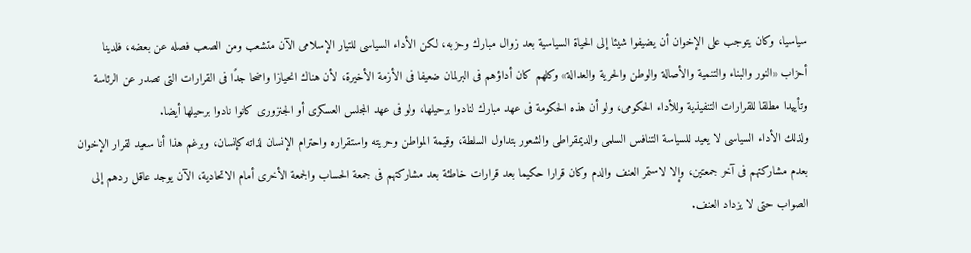سياسيا، وكان يتوجب على الإخوان أن يضيفوا شيئا إلى الحياة السياسية بعد زوال مبارك وحزبه، لكن الأداء السياسى للتيار الإسلامى الآن متشعب ومن الصعب فصله عن بعضه، فلدينا أحزاب «النور والبناء والتنمية والأصالة والوطن والحرية والعدالة» وكلهم كان أداؤهم فى البرلمان ضعيفا فى الأزمة الأخيرة، لأن هناك انحيازا واضحا جدًا فى القرارات التى تصدر عن الرئاسة وتأييدا مطلقا للقرارات التنفيذية وللأداء الحكومى، ولو أن هذه الحكومة فى عهد مبارك لنادوا برحيلها، ولو فى عهد المجلس العسكرى أو الجنزورى كانوا نادوا برحيلها أيضا.
ولذلك الأداء السياسى لا يعيد للسياسة التنافس السلمى والديمقراطى والشعور بتداول السلطة، وقيمة المواطن وحريته واستقراره واحترام الإنسان لذاته كإنسان، وبرغم هذا أنا سعيد لقرار الإخوان بعدم مشاركتهم فى آخر جمعتين، وإلا لاستمر العنف والدم وكان قرارا حكيما بعد قرارات خاطئة بعد مشاركتهم فى جمعة الحساب والجمعة الأخرى أمام الاتحادية، الآن يوجد عاقل ردهم إلى الصواب حتى لا يزداد العنف.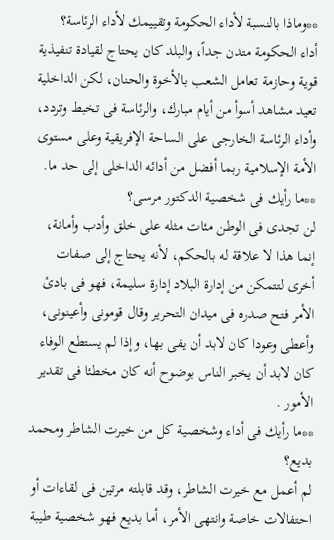**وماذا بالنسبة لأداء الحكومة وتقييمك لأداء الرئاسة؟
أداء الحكومة متدن جداً، والبلد كان يحتاج لقيادة تنفيذية قوية وحازمة تعامل الشعب بالأخوة والحنان، لكن الداخلية تعيد مشاهد أسوأ من أيام مبارك، والرئاسة فى تخبط وتردد، وأداء الرئاسة الخارجى على الساحة الإفريقية وعلى مستوى الأمة الإسلامية ربما أفضل من أدائه الداخلى إلى حد ما.
**ما رأيك فى شخصية الدكتور مرسى؟
لن تجدى فى الوطن مئات مثله على خلق وأدب وأمانة، إنما هذا لا علاقة له بالحكم، لأنه يحتاج إلى صفات أخرى لتتمكن من إدارة البلاد إدارة سليمة، فهو فى بادئ الأمر فتح صدره فى ميدان التحرير وقال قومونى وأعينونى، وأعطى وعودا كان لابد أن يفى بها، وإذا لم يستطع الوفاء كان لابد أن يخبر الناس بوضوح أنه كان مخطئا فى تقدير الأمور .
**ما رأيك فى أداء وشخصية كل من خيرت الشاطر ومحمد بديع؟
لم أعمل مع خيرت الشاطر، وقد قابلته مرتين فى لقاءات أو احتفالات خاصة وانتهى الأمر، أما بديع فهو شخصية طيبة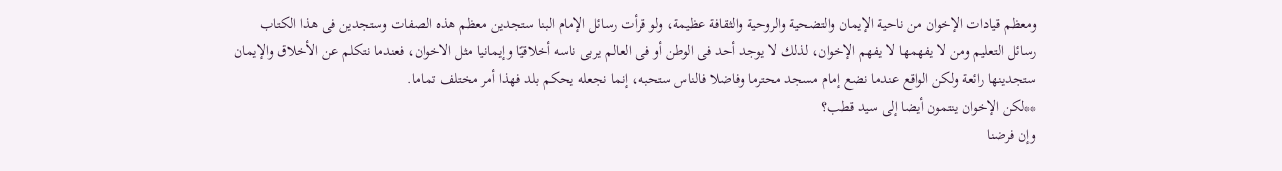ومعظم قيادات الإخوان من ناحية الإيمان والتضحية والروحية والثقافة عظيمة، ولو قرأت رسائل الإمام البنا ستجدين معظم هذه الصفات وستجدين فى هذا الكتاب رسائل التعليم ومن لا يفهمها لا يفهم الإخوان، لذلك لا يوجد أحد فى الوطن أو فى العالم يربى ناسه أخلاقيًا وإيمانيا مثل الاخوان، فعندما نتكلم عن الأخلاق والإيمان ستجدينها رائعة ولكن الواقع عندما نضع إمام مسجد محترما وفاضلا فالناس ستحبه، إنما نجعله يحكم بلد فهذا أمر مختلف تماما.
**لكن الإخوان ينتمون أيضا إلى سيد قطب؟
وإن فرضنا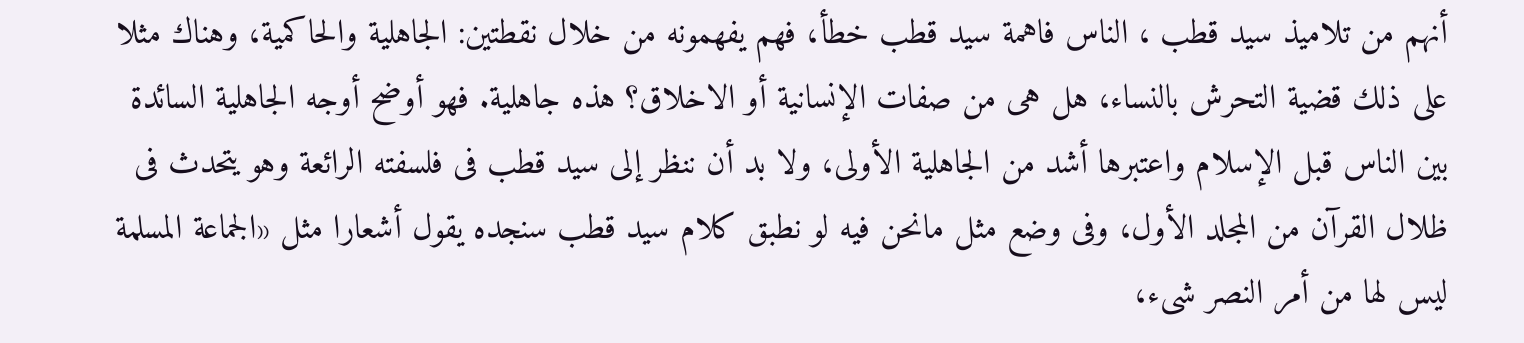أنهم من تلاميذ سيد قطب ، الناس فاهمة سيد قطب خطأ، فهم يفهمونه من خلال نقطتين: الجاهلية والحاكمية، وهناك مثلا على ذلك قضية التحرش بالنساء، هل هى من صفات الإنسانية أو الاخلاق؟ هذه جاهلية. فهو أوضح أوجه الجاهلية السائدة بين الناس قبل الإسلام واعتبرها أشد من الجاهلية الأولى، ولا بد أن ننظر إلى سيد قطب فى فلسفته الرائعة وهو يتحدث فى ظلال القرآن من المجلد الأول، وفى وضع مثل مانحن فيه لو نطبق كلام سيد قطب سنجده يقول أشعارا مثل «الجماعة المسلمة ليس لها من أمر النصر شىء،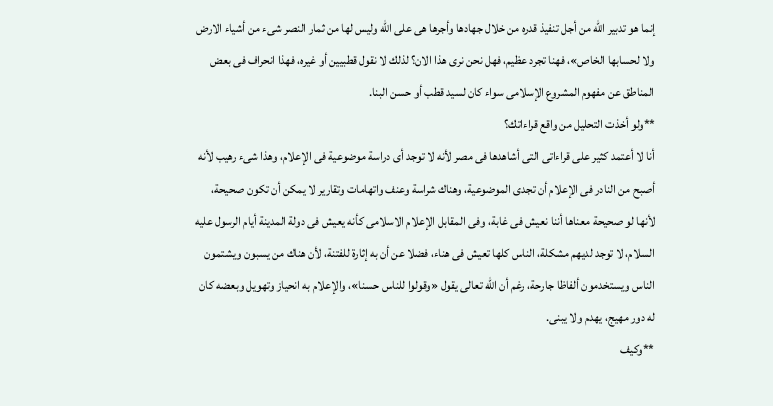إنما هو تدبير الله من أجل تنفيذ قدره من خلال جهادها وأجرها هى على الله وليس لها من ثمار النصر شىء من أشياء الارض ولا لحسابها الخاص»، فهنا تجرد عظيم، فهل نحن نرى هذا الان؟ لذلك لا نقول قطبيين أو غيره، فهذا انحراف فى بعض المناطق عن مفهوم المشروع الإسلامى سواء كان لسيد قطب أو حسن البنا.
**ولو أخذت التحليل من واقع قراءاتك؟
أنا لا أعتمد كثير على قراءاتى التى أشاهدها فى مصر لأنه لا توجد أى دراسة موضوعية فى الإعلام، وهذا شىء رهيب لأنه أصبح من النادر فى الإعلام أن تجدى الموضوعية، وهناك شراسة وعنف واتهامات وتقارير لا يمكن أن تكون صحيحة، لأنها لو صحيحة معناها أننا نعيش فى غابة، وفى المقابل الإعلام الاسلامى كأنه يعيش فى دولة المدينة أيام الرسول عليه السلام، لا توجد لديهم مشكلة، الناس كلها تعيش فى هناء، فضلا عن أن به إثارة للفتنة، لأن هناك من يسبون ويشتمون الناس ويستخدمون ألفاظا جارحة، رغم أن الله تعالى يقول «وقولوا للناس حسنا»، والإعلام به انحياز وتهويل وبعضه كان له دور مهيج، يهدم ولا يبنى.
**وكيف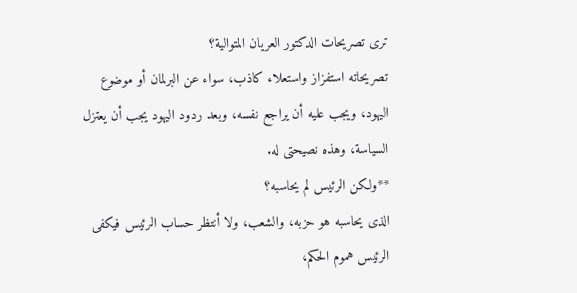ترى تصريحات الدكتور العريان المتوالية؟
تصريحاته استفزاز واستعلاء كاذب، سواء عن البرلمان أو موضوع اليهود، ويجب عليه أن يراجع نفسه، وبعد ردود اليهود يجب أن يعتزل السياسة، وهذه نصيحتى له.
**ولكن الرئيس لم يحاسبه؟
الذى يحاسبه هو حزبه، والشعب، ولا أنتظر حساب الرئيس فيكفى الرئيس هموم الحكم،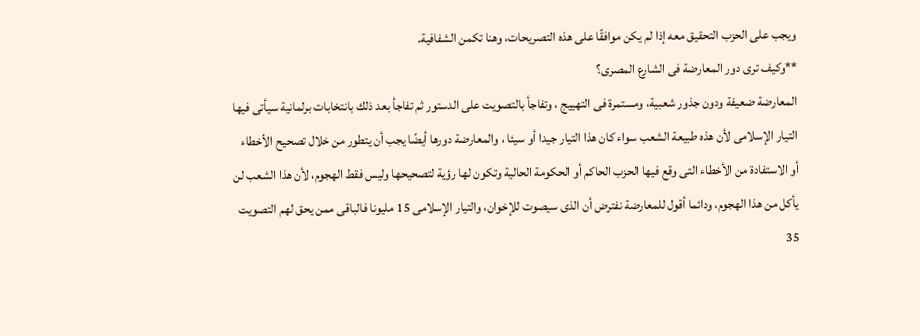ويجب على الحزب التحقيق معه إذا لم يكن موافقًا على هذه التصريحات، وهنا تكمن الشفافية.
**وكيف ترى دور المعارضة فى الشارع المصرى؟
المعارضة ضعيفة ودون جذور شعبية، ومستمرة فى التهييج ، وتفاجأ بالتصويت على الدستور ثم تفاجأ بعد ذلك بانتخابات برلمانية سيأتى فيها التيار الإسلامى لأن هذه طبيعة الشعب سواء كان هذا التيار جيدا أو سيئا ، والمعارضة دورها أيضًا يجب أن يتطور من خلال تصحيح الأخطاء أو الاستفادة من الأخطاء التى وقع فيها الحزب الحاكم أو الحكومة الحالية وتكون لها رؤية لتصحيحها وليس فقط الهجوم، لأن هذا الشعب لن يأكل من هذا الهجوم، ودائما أقول للمعارضة نفترض أن الذى سيصوت للإخوان، والتيار الإسلامى 15 مليونا فالباقى ممن يحق لهم التصويت 35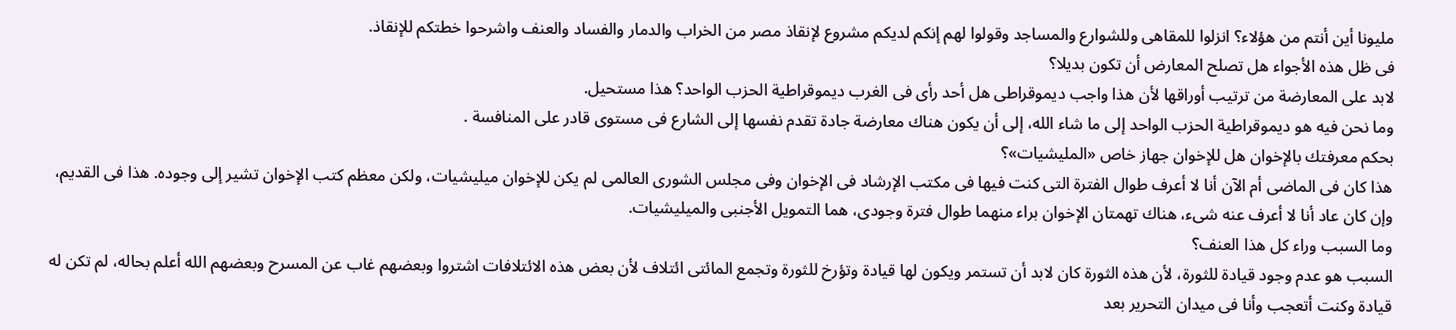مليونا أين أنتم من هؤلاء؟ انزلوا للمقاهى وللشوارع والمساجد وقولوا لهم إنكم لديكم مشروع لإنقاذ مصر من الخراب والدمار والفساد والعنف واشرحوا خطتكم للإنقاذ.
فى ظل هذه الأجواء هل تصلح المعارض أن تكون بديلا؟
لابد على المعارضة من ترتيب أوراقها لأن هذا واجب ديموقراطى هل أحد رأى فى الغرب ديموقراطية الحزب الواحد؟ هذا مستحيل.
وما نحن فيه هو ديموقراطية الحزب الواحد إلى ما شاء الله، إلى أن يكون هناك معارضة جادة تقدم نفسها إلى الشارع فى مستوى قادر على المنافسة .
بحكم معرفتك بالإخوان هل للإخوان جهاز خاص «المليشيات»؟
هذا كان فى الماضى أم الآن أنا لا أعرف طوال الفترة التى كنت فيها فى مكتب الإرشاد فى الإخوان وفى مجلس الشورى العالمى لم يكن للإخوان ميليشيات، ولكن معظم كتب الإخوان تشير إلى وجوده. هذا فى القديم، وإن كان عاد أنا لا أعرف عنه شىء، هناك تهمتان الإخوان براء منهما طوال فترة وجودى، هما التمويل الأجنبى والميليشيات.
وما السبب وراء كل هذا العنف؟
السبب هو عدم وجود قيادة للثورة، لأن هذه الثورة كان لابد أن تستمر ويكون لها قيادة وتؤرخ للثورة وتجمع المائتى ائتلاف لأن بعض هذه الائتلافات اشتروا وبعضهم غاب عن المسرح وبعضهم الله أعلم بحاله، لم تكن له قيادة وكنت أتعجب وأنا فى ميدان التحرير بعد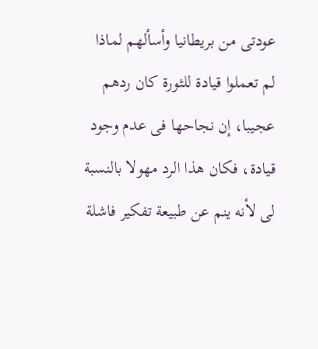عودتى من بريطانيا وأسألهم لماذا لم تعملوا قيادة للثورة كان ردهم عجيبا، إن نجاحها فى عدم وجود قيادة، فكان هذا الرد مهولا بالنسبة لى لأنه ينم عن طبيعة تفكير فاشلة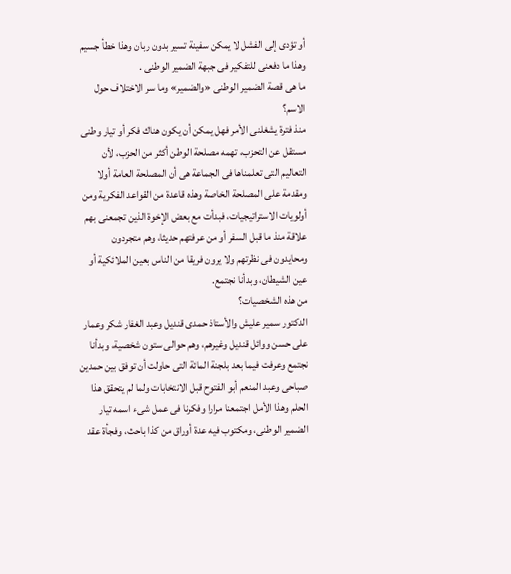أو تؤدى إلى الفشل لا يمكن سفينة تسير بدون ربان وهذا خطأ جسيم وهذا ما دفعنى للتفكير فى جبهة الضمير الوطنى .
ما هى قصة الضمير الوطنى «والضمير» وما سر الاختلاف حول الاسم؟
منذ فترة يشغلنى الأمر فهل يمكن أن يكون هناك فكر أو تيار وطنى مستقل عن التحزب، تهمه مصلحة الوطن أكثر من الحزب، لأن التعاليم التى تعلمناها فى الجماعة هى أن المصلحة العامة أولا ومقدمة على المصلحة الخاصة وهذه قاعدة من القواعد الفكرية ومن أولويات الاستراتيجيات، فبدأت مع بعض الإخوة الذين تجمعنى بهم علاقة منذ ما قبل السفر أو من عرفتهم حديثا، وهم متجردون ومحايدون فى نظرتهم ولا يرون فريقا من الناس بعين الملائكية أو عين الشيطان، وبدأنا نجتمع.
من هذه الشخصيات؟
الدكتور سمير عليش والأستاذ حمدى قنديل وعبد الغفار شكر وعمار على حسن ووائل قنديل وغيرهم، وهم حوالى ستون شخصية، وبدأنا نجتمع وعرفت فيما بعد بلجنة المائة التى حاولت أن توفق بين حمدين صباحى وعبد المنعم أبو الفتوح قبل الانتخابات ولما لم يتحقق هذا الحلم وهذا الأمل اجتمعنا مرارا وفكرنا فى عمل شىء اسمه تيار الضمير الوطنى، ومكتوب فيه عدة أوراق من كذا باحث، وفجأة عقد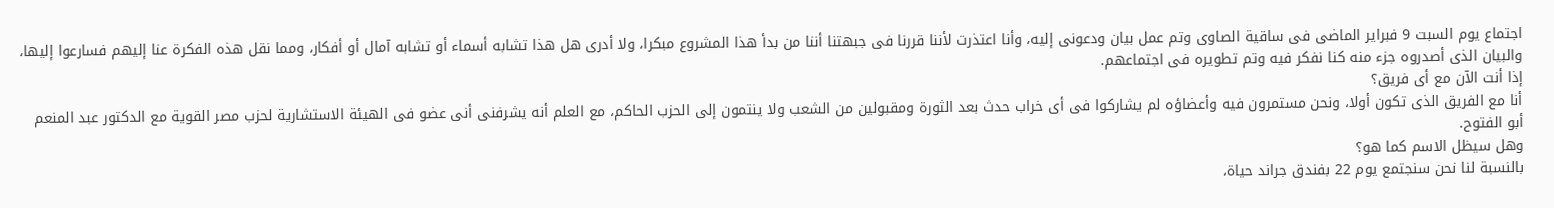اجتماع يوم السبت 9 فبراير الماضى فى ساقية الصاوى وتم عمل بيان ودعونى إليه، وأنا اعتذرت لأننا قررنا فى جبهتنا أننا من بدأ هذا المشروع مبكرا، ولا أدرى هل هذا تشابه أسماء أو تشابه آمال أو أفكار، ومما نقل هذه الفكرة عنا إليهم فسارعوا إليها، والبيان الذى أصدروه جزء منه كنا نفكر فيه وتم تطويره فى اجتماعهم.
إذا أنت الآن مع أى فريق؟
أنا مع الفريق الذى تكون أولا، ونحن مستمرون فيه وأعضاؤه لم يشاركوا فى أى خراب حدث بعد الثورة ومقبولين من الشعب ولا ينتمون إلى الحزب الحاكم، مع العلم أنه يشرفنى أنى عضو فى الهيئة الاستشارية لحزب مصر القوية مع الدكتور عبد المنعم أبو الفتوح.
وهل سيظل الاسم كما هو؟
بالنسبة لنا نحن سنجتمع يوم 22 بفندق جراند حياة،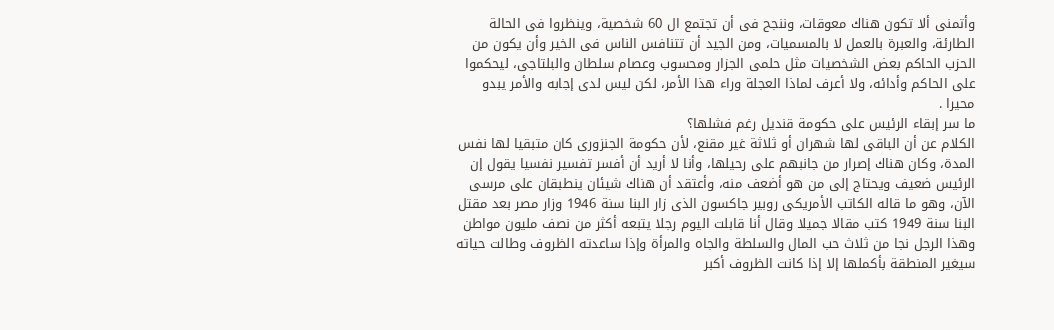وأتمنى ألا تكون هناك معوقات، وننجح فى أن تجتمع ال 60 شخصية، وينظروا فى الحالة الطارئة، والعبرة بالعمل لا بالمسميات، ومن الجيد أن تتنافس الناس فى الخير وأن يكون من الحزب الحاكم بعض الشخصيات مثل حلمى الجزار ومحسوب وعصام سلطان والبلتاجى، ليحكموا على الحاكم وأدائه، ولا أعرف لماذا العجلة وراء هذا الأمر، لكن ليس لدى إجابه والأمر يبدو محيرا .
ما سر إبقاء الرئيس على حكومة قنديل رغم فشلها؟
الكلام عن أن الباقى لها شهران أو ثلاثة غير مقنع، لأن حكومة الجنزورى كان متبقيا لها نفس المدة، وكان هناك إصرار من جانبهم على رحيلها، وأنا لا أريد أن أفسر تفسير نفسيا يقول إن الرئيس ضعيف ويحتاج إلى من هو أضعف منه، وأعتقد أن هناك شيئان ينطبقان على مرسى الآن، وهو ما قاله الكاتب الأمريكى روبير جاكسون الذى زار البنا سنة 1946 وزار مصر بعد مقتل البنا سنة 1949 كتب مقالا جميلا وقال أنا قابلت اليوم رجلا يتبعه أكثر من نصف مليون مواطن وهذا الرجل نجا من ثلاث حب المال والسلطة والجاه والمرأة وإذا ساعدته الظروف وطالت حياته سيغير المنطقة بأكملها إلا إذا كانت الظروف أكبر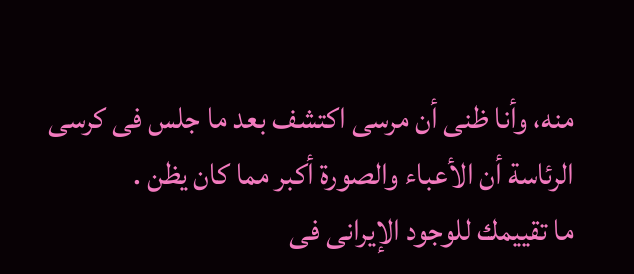منه، وأنا ظنى أن مرسى اكتشف بعد ما جلس فى كرسى الرئاسة أن الأعباء والصورة أكبر مما كان يظن .
ما تقييمك للوجود الإيرانى فى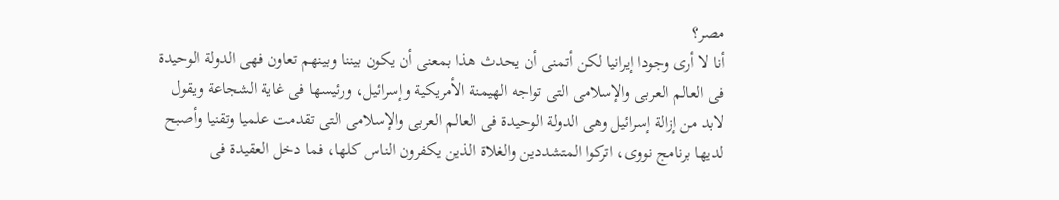مصر؟
أنا لا أرى وجودا إيرانيا لكن أتمنى أن يحدث هذا بمعنى أن يكون بيننا وبينهم تعاون فهى الدولة الوحيدة فى العالم العربى والإسلامى التى تواجه الهيمنة الأمريكية وإسرائيل، ورئيسها فى غاية الشجاعة ويقول لابد من إزالة إسرائيل وهى الدولة الوحيدة فى العالم العربى والإسلامى التى تقدمت علميا وتقنيا وأصبح لديها برنامج نووى، اتركوا المتشددين والغلاة الذين يكفرون الناس كلها، فما دخل العقيدة فى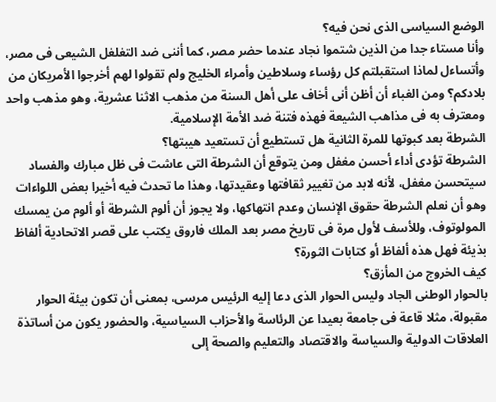الوضع السياسى الذى نحن فيه؟
وأنا مستاء جدا من الذين شتموا نجاد عندما حضر مصر، كما أننى ضد التغلغل الشيعى فى مصر، وأتساءل لماذا استقبلتم كل رؤساء وسلاطين وأمراء الخليج ولم تقولوا لهم أخرجوا الأمريكان من بلادكم؟ ومن الغباء أن أظن أنى أخاف على أهل السنة من مذهب الاثنا عشرية، وهو مذهب واحد ومعترف به فى مذاهب الشيعة فهذه فتنة ضد الأمة الإسلامية.
الشرطة بعد كبوتها للمرة الثانية هل تستطيع أن تستعيد هيبتها؟
الشرطة تؤدى أداء أحسن مغفل ومن يتوقع أن الشرطة التى عاشت فى ظل مبارك والفساد سيتحسن مغفل، لأنه لابد من تغيير ثقافتها وعقيدتها، وهذا ما تحدث فيه أخيرا بعض اللواءات وهو أن نعلم الشرطة حقوق الإنسان وعدم انتهاكها، ولا يجوز أن ألوم الشرطة أو ألوم من يمسك المولوتوف، وللأسف لأول مرة فى تاريخ مصر بعد الملك فاروق يكتب على قصر الاتحادية ألفاظ بذيئة فهل هذه ألفاظ أو كتابات الثورة؟
كيف الخروج من المأزق؟
بالحوار الوطنى الجاد وليس الحوار الذى دعا إليه الرئيس مرسى، بمعنى أن تكون بيئة الحوار مقبولة، مثلا قاعة فى جامعة بعيدا عن الرئاسة والأحزاب السياسية، والحضور يكون من أساتذة العلاقات الدولية والسياسة والاقتصاد والتعليم والصحة إلى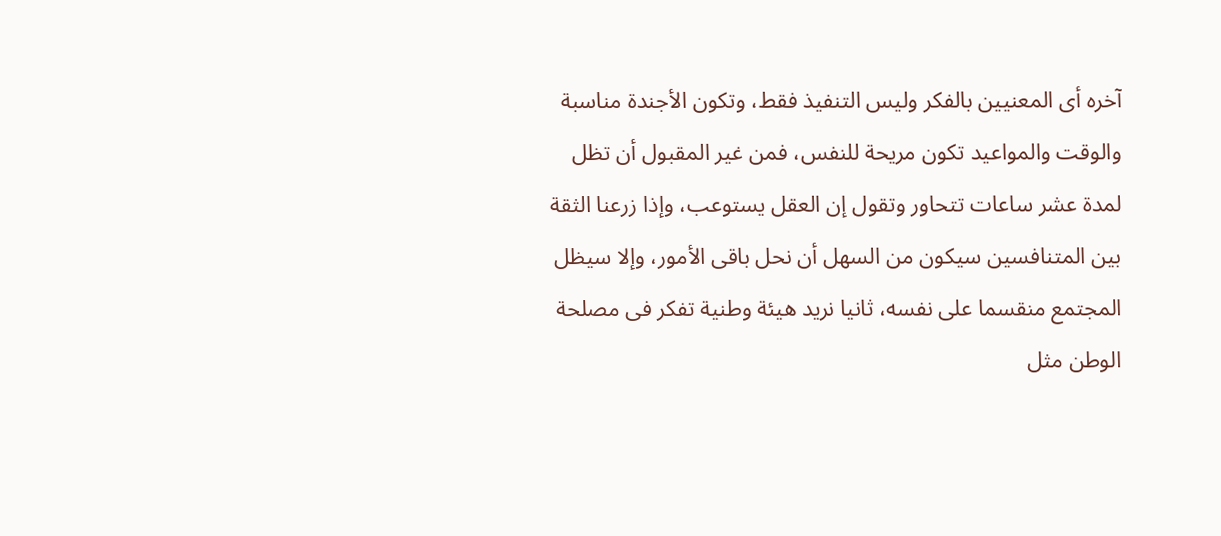آخره أى المعنيين بالفكر وليس التنفيذ فقط، وتكون الأجندة مناسبة والوقت والمواعيد تكون مريحة للنفس، فمن غير المقبول أن تظل لمدة عشر ساعات تتحاور وتقول إن العقل يستوعب، وإذا زرعنا الثقة بين المتنافسين سيكون من السهل أن نحل باقى الأمور، وإلا سيظل المجتمع منقسما على نفسه، ثانيا نريد هيئة وطنية تفكر فى مصلحة الوطن مثل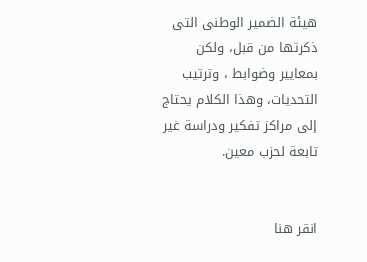هيئة الضمير الوطنى التى ذكرتها من قبل، ولكن بمعايير وضوابط ، وترتيب التحديات، وهذا الكلام يحتاج إلى مراكز تفكير ودراسة غير تابعة لحزب معين.


انقر هنا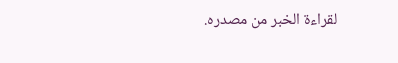لقراءة الخبر من مصدره.